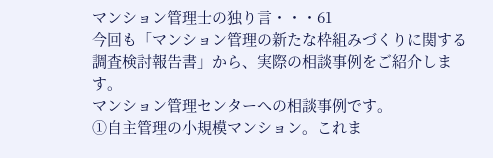マンション管理士の独り言・・・61
今回も「マンション管理の新たな枠組みづくりに関する調査検討報告書」から、実際の相談事例をご紹介します。
マンション管理センターへの相談事例です。
①自主管理の小規模マンション。これま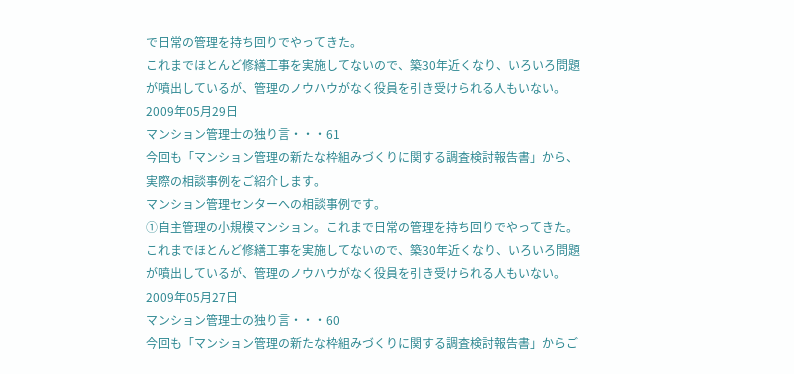で日常の管理を持ち回りでやってきた。
これまでほとんど修繕工事を実施してないので、築30年近くなり、いろいろ問題が噴出しているが、管理のノウハウがなく役員を引き受けられる人もいない。
2009年05月29日
マンション管理士の独り言・・・61
今回も「マンション管理の新たな枠組みづくりに関する調査検討報告書」から、実際の相談事例をご紹介します。
マンション管理センターへの相談事例です。
①自主管理の小規模マンション。これまで日常の管理を持ち回りでやってきた。
これまでほとんど修繕工事を実施してないので、築30年近くなり、いろいろ問題が噴出しているが、管理のノウハウがなく役員を引き受けられる人もいない。
2009年05月27日
マンション管理士の独り言・・・60
今回も「マンション管理の新たな枠組みづくりに関する調査検討報告書」からご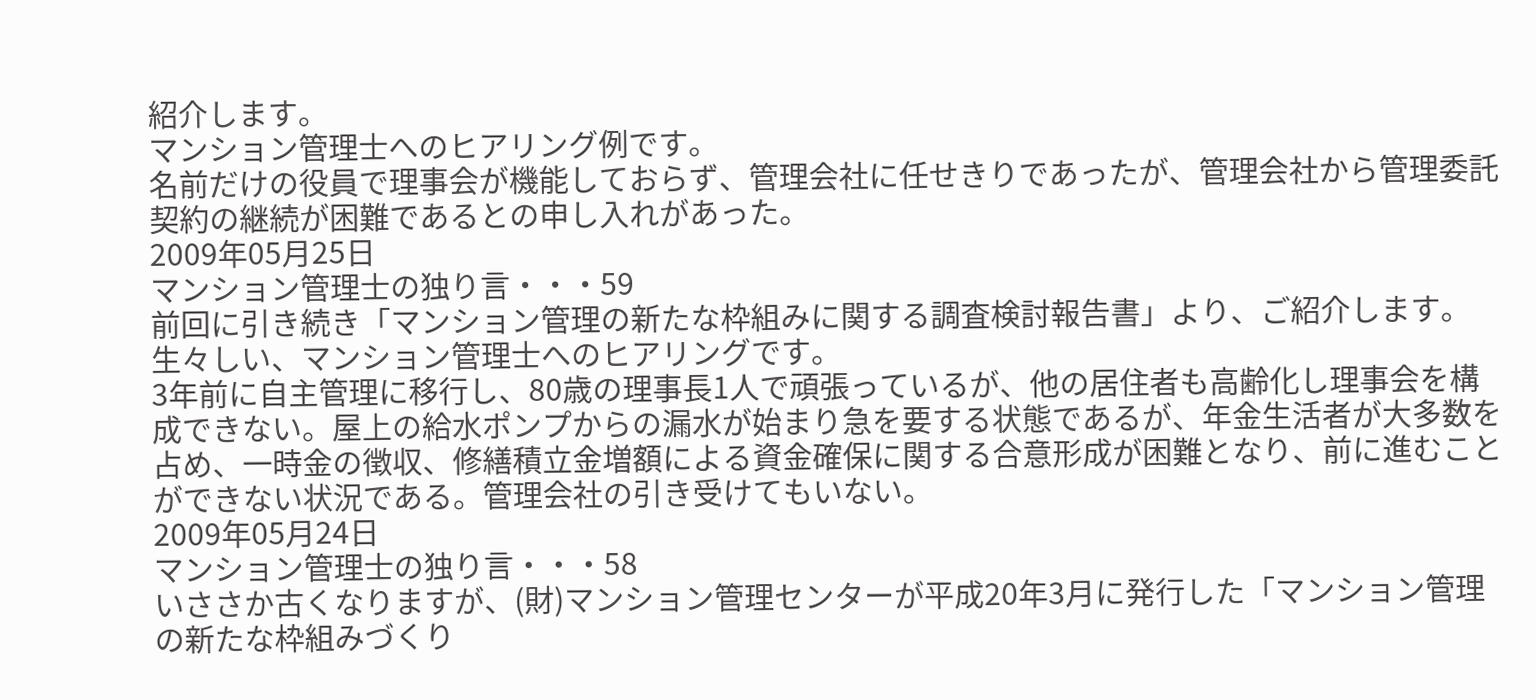紹介します。
マンション管理士へのヒアリング例です。
名前だけの役員で理事会が機能しておらず、管理会社に任せきりであったが、管理会社から管理委託契約の継続が困難であるとの申し入れがあった。
2009年05月25日
マンション管理士の独り言・・・59
前回に引き続き「マンション管理の新たな枠組みに関する調査検討報告書」より、ご紹介します。
生々しい、マンション管理士へのヒアリングです。
3年前に自主管理に移行し、80歳の理事長1人で頑張っているが、他の居住者も高齢化し理事会を構成できない。屋上の給水ポンプからの漏水が始まり急を要する状態であるが、年金生活者が大多数を占め、一時金の徴収、修繕積立金増額による資金確保に関する合意形成が困難となり、前に進むことができない状況である。管理会社の引き受けてもいない。
2009年05月24日
マンション管理士の独り言・・・58
いささか古くなりますが、(財)マンション管理センターが平成20年3月に発行した「マンション管理の新たな枠組みづくり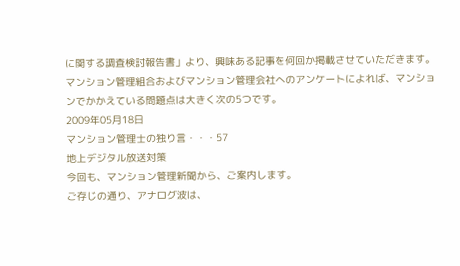に関する調査検討報告書」より、興味ある記事を何回か掲載させていただきます。
マンション管理組合およびマンション管理会社へのアンケートによれば、マンションでかかえている問題点は大きく次の5つです。
2009年05月18日
マンション管理士の独り言・・・57
地上デジタル放送対策
今回も、マンション管理新聞から、ご案内します。
ご存じの通り、アナログ波は、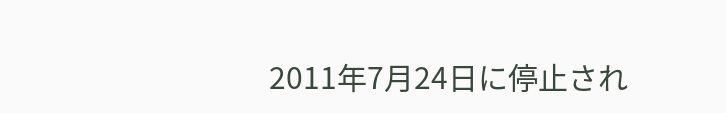2011年7月24日に停止され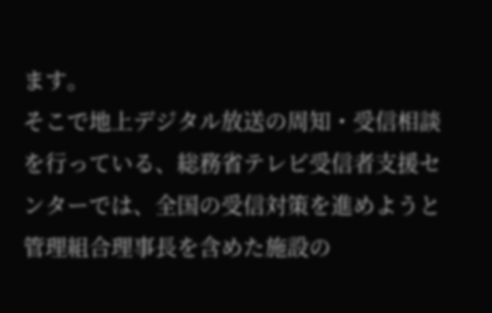ます。
そこで地上デジタル放送の周知・受信相談を行っている、総務省テレビ受信者支援センターでは、全国の受信対策を進めようと管理組合理事長を含めた施設の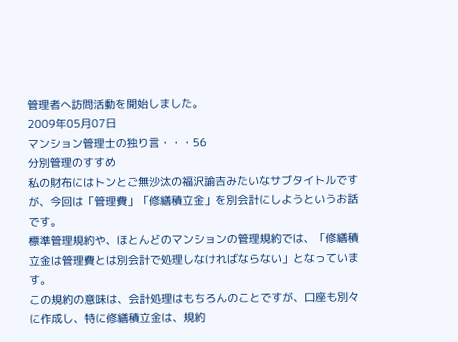管理者へ訪問活動を開始しました。
2009年05月07日
マンション管理士の独り言・・・56
分別管理のすすめ
私の財布にはトンとご無沙汰の福沢諭吉みたいなサブタイトルですが、今回は「管理費」「修繕積立金」を別会計にしようというお話です。
標準管理規約や、ほとんどのマンションの管理規約では、「修繕積立金は管理費とは別会計で処理しなければならない」となっています。
この規約の意味は、会計処理はもちろんのことですが、口座も別々に作成し、特に修繕積立金は、規約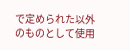で定められた以外のものとして使用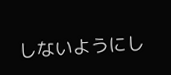しないようにし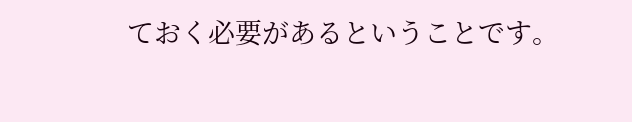ておく必要があるということです。